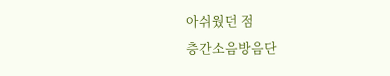아쉬웠던 점
층간소음방음단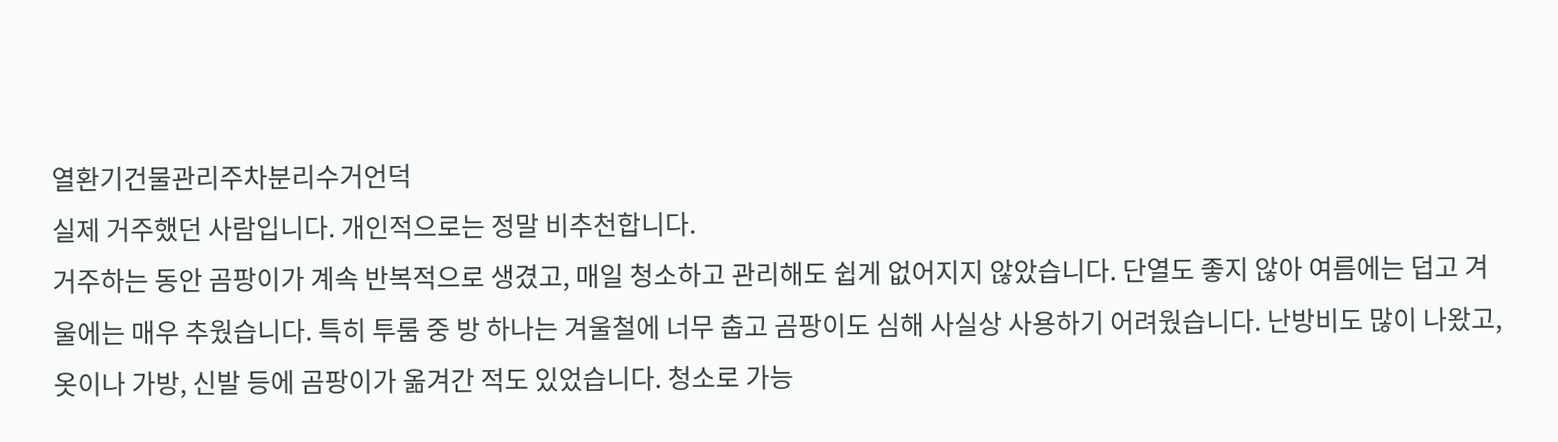열환기건물관리주차분리수거언덕
실제 거주했던 사람입니다. 개인적으로는 정말 비추천합니다.
거주하는 동안 곰팡이가 계속 반복적으로 생겼고, 매일 청소하고 관리해도 쉽게 없어지지 않았습니다. 단열도 좋지 않아 여름에는 덥고 겨울에는 매우 추웠습니다. 특히 투룸 중 방 하나는 겨울철에 너무 춥고 곰팡이도 심해 사실상 사용하기 어려웠습니다. 난방비도 많이 나왔고, 옷이나 가방, 신발 등에 곰팡이가 옮겨간 적도 있었습니다. 청소로 가능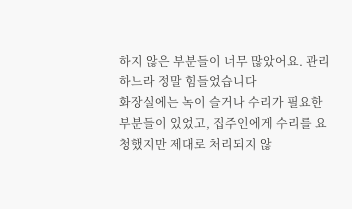하지 않은 부분들이 너무 많았어요. 관리 하느라 정말 힘들었습니다
화장실에는 녹이 슬거나 수리가 필요한 부분들이 있었고, 집주인에게 수리를 요청했지만 제대로 처리되지 않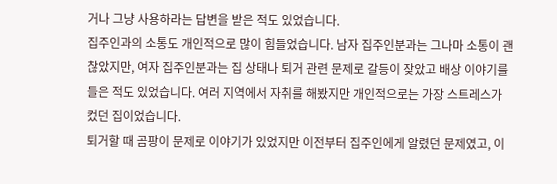거나 그냥 사용하라는 답변을 받은 적도 있었습니다.
집주인과의 소통도 개인적으로 많이 힘들었습니다. 남자 집주인분과는 그나마 소통이 괜찮았지만, 여자 집주인분과는 집 상태나 퇴거 관련 문제로 갈등이 잦았고 배상 이야기를 들은 적도 있었습니다. 여러 지역에서 자취를 해봤지만 개인적으로는 가장 스트레스가 컸던 집이었습니다.
퇴거할 때 곰팡이 문제로 이야기가 있었지만 이전부터 집주인에게 알렸던 문제였고, 이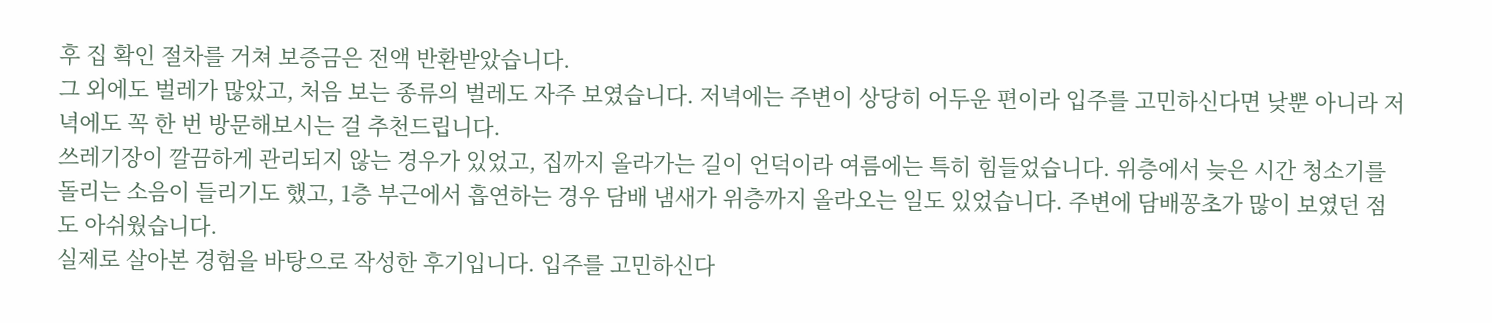후 집 확인 절차를 거쳐 보증금은 전액 반환받았습니다.
그 외에도 벌레가 많았고, 처음 보는 종류의 벌레도 자주 보였습니다. 저녁에는 주변이 상당히 어두운 편이라 입주를 고민하신다면 낮뿐 아니라 저녁에도 꼭 한 번 방문해보시는 걸 추천드립니다.
쓰레기장이 깔끔하게 관리되지 않는 경우가 있었고, 집까지 올라가는 길이 언덕이라 여름에는 특히 힘들었습니다. 위층에서 늦은 시간 청소기를 돌리는 소음이 들리기도 했고, 1층 부근에서 흡연하는 경우 담배 냄새가 위층까지 올라오는 일도 있었습니다. 주변에 담배꽁초가 많이 보였던 점도 아쉬웠습니다.
실제로 살아본 경험을 바탕으로 작성한 후기입니다. 입주를 고민하신다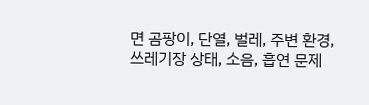면 곰팡이, 단열, 벌레, 주변 환경, 쓰레기장 상태, 소음, 흡연 문제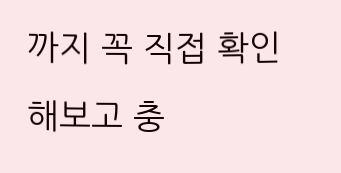까지 꼭 직접 확인해보고 충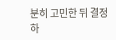분히 고민한 뒤 결정하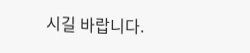시길 바랍니다.